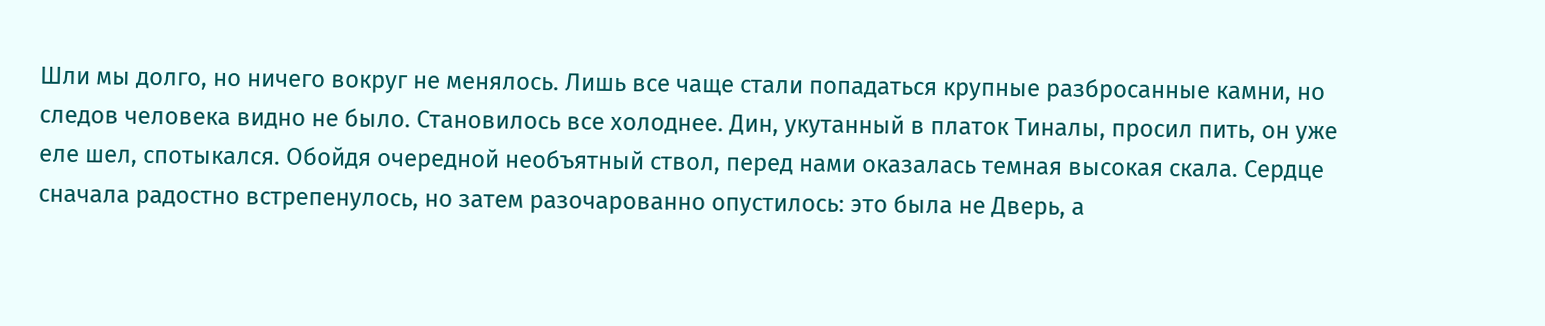Шли мы долго, но ничего вокруг не менялось. Лишь все чаще стали попадаться крупные разбросанные камни, но следов человека видно не было. Становилось все холоднее. Дин, укутанный в платок Тиналы, просил пить, он уже еле шел, спотыкался. Обойдя очередной необъятный ствол, перед нами оказалась темная высокая скала. Сердце сначала радостно встрепенулось, но затем разочарованно опустилось: это была не Дверь, а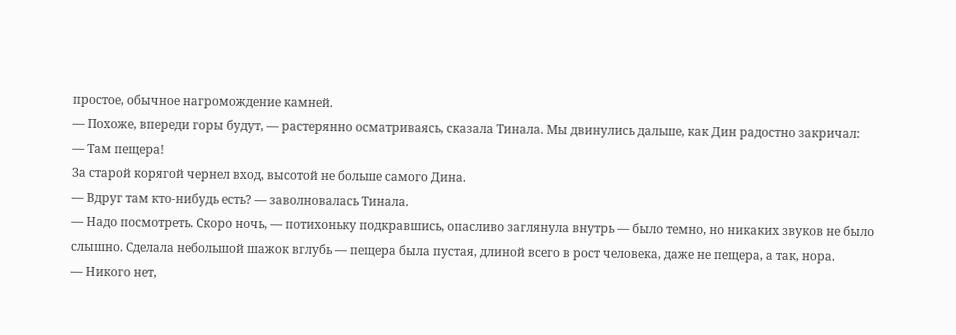простое, обычное нагромождение камней.
— Похоже, впереди горы будут, — растерянно осматриваясь, сказала Тинала. Мы двинулись дальше, как Дин радостно закричал:
— Там пещера!
За старой корягой чернел вход, высотой не больше самого Дина.
— Вдруг там кто-нибудь есть? — заволновалась Тинала.
— Надо посмотреть. Скоро ночь, — потихоньку подкравшись, опасливо заглянула внутрь — было темно, но никаких звуков не было слышно. Сделала небольшой шажок вглубь — пещера была пустая, длиной всего в рост человека, даже не пещера, а так, нора.
— Никого нет,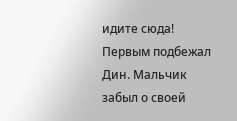идите сюда!
Первым подбежал Дин. Мальчик забыл о своей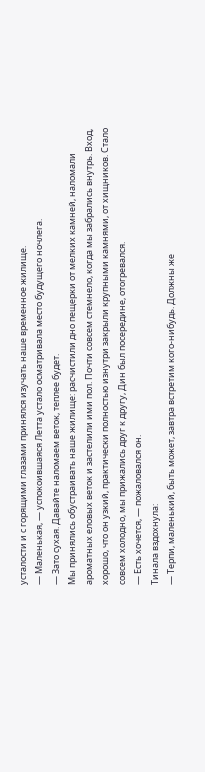усталости и с горящими глазами принялся изучать наше временное жилище.
— Маленькая, — успокоившаяся Летта устало осматривала место будущего ночлега.
— Зато сухая. Давайте наломаем веток, теплее будет.
Мы принялись обустраивать наше жилище: расчистили дно пещерки от мелких камней, наломали ароматных еловых веток и застелили ими пол. Почти совсем стемнело, когда мы забрались внутрь. Вход, хорошо, что он узкий, практически полностью изнутри закрыли крупными камнями, от хищников. Стало совсем холодно, мы прижались друг к другу, Дин был посередине, отогревался.
— Есть хочется, — пожаловался он.
Тинала вздохнула:
— Терпи, маленький, быть может, завтра встретим кого-нибудь. Должны же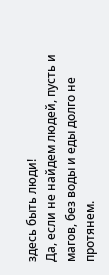здесь быть люди!
Да, если не найдем людей, пусть и магов, без воды и еды долго не протянем.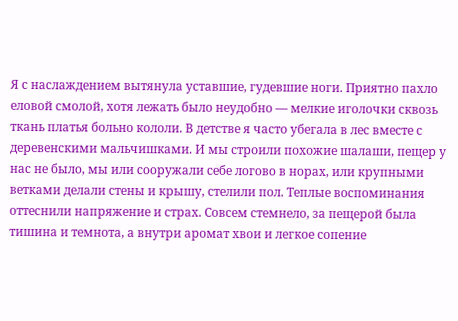Я с наслаждением вытянула уставшие, гудевшие ноги. Приятно пахло еловой смолой, хотя лежать было неудобно — мелкие иголочки сквозь ткань платья больно кололи. В детстве я часто убегала в лес вместе с деревенскими мальчишками. И мы строили похожие шалаши, пещер у нас не было, мы или сооружали себе логово в норах, или крупными ветками делали стены и крышу, стелили пол. Теплые воспоминания оттеснили напряжение и страх. Совсем стемнело, за пещерой была тишина и темнота, а внутри аромат хвои и легкое сопение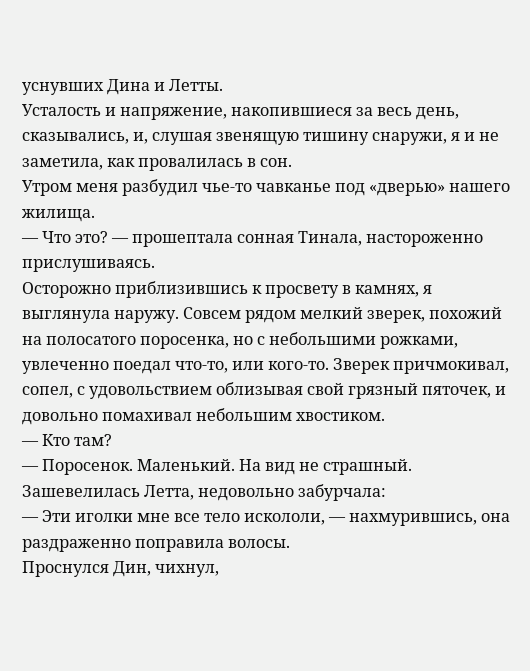уснувших Дина и Летты.
Усталость и напряжение, накопившиеся за весь день, сказывались, и, слушая звенящую тишину снаружи, я и не заметила, как провалилась в сон.
Утром меня разбудил чье-то чавканье под «дверью» нашего жилища.
— Что это? — прошептала сонная Тинала, настороженно прислушиваясь.
Осторожно приблизившись к просвету в камнях, я выглянула наружу. Совсем рядом мелкий зверек, похожий на полосатого поросенка, но с небольшими рожками, увлеченно поедал что-то, или кого-то. Зверек причмокивал, сопел, с удовольствием облизывая свой грязный пяточек, и довольно помахивал небольшим хвостиком.
— Кто там?
— Поросенок. Маленький. На вид не страшный.
Зашевелилась Летта, недовольно забурчала:
— Эти иголки мне все тело искололи, — нахмурившись, она раздраженно поправила волосы.
Проснулся Дин, чихнул,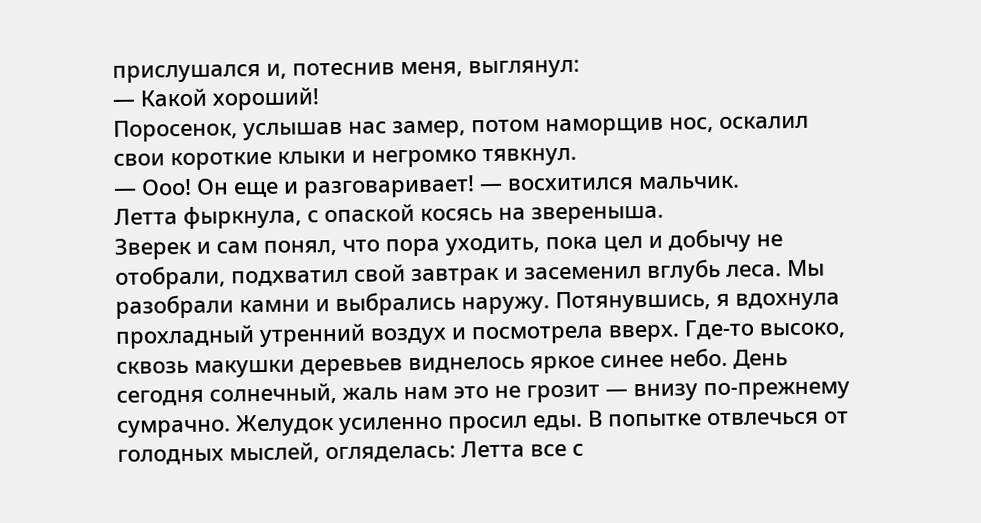прислушался и, потеснив меня, выглянул:
— Какой хороший!
Поросенок, услышав нас замер, потом наморщив нос, оскалил свои короткие клыки и негромко тявкнул.
— Ооо! Он еще и разговаривает! — восхитился мальчик.
Летта фыркнула, с опаской косясь на звереныша.
Зверек и сам понял, что пора уходить, пока цел и добычу не отобрали, подхватил свой завтрак и засеменил вглубь леса. Мы разобрали камни и выбрались наружу. Потянувшись, я вдохнула прохладный утренний воздух и посмотрела вверх. Где-то высоко, сквозь макушки деревьев виднелось яркое синее небо. День сегодня солнечный, жаль нам это не грозит — внизу по-прежнему сумрачно. Желудок усиленно просил еды. В попытке отвлечься от голодных мыслей, огляделась: Летта все с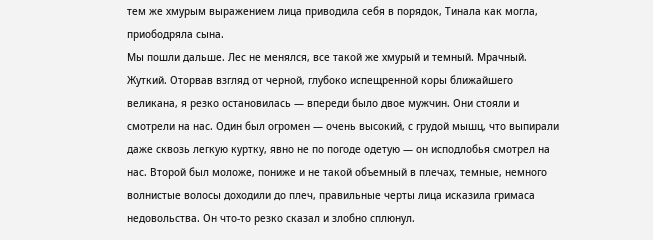тем же хмурым выражением лица приводила себя в порядок, Тинала как могла, приободряла сына.
Мы пошли дальше. Лес не менялся, все такой же хмурый и темный. Мрачный. Жуткий. Оторвав взгляд от черной, глубоко испещренной коры ближайшего великана, я резко остановилась — впереди было двое мужчин. Они стояли и смотрели на нас. Один был огромен — очень высокий, с грудой мышц, что выпирали даже сквозь легкую куртку, явно не по погоде одетую — он исподлобья смотрел на нас. Второй был моложе, пониже и не такой объемный в плечах, темные, немного волнистые волосы доходили до плеч, правильные черты лица исказила гримаса недовольства. Он что-то резко сказал и злобно сплюнул.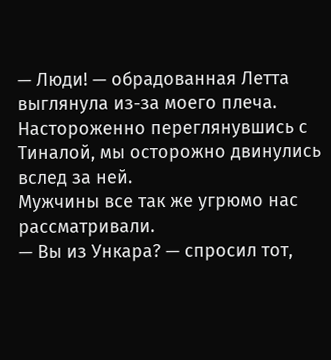— Люди! — обрадованная Летта выглянула из-за моего плеча.
Настороженно переглянувшись с Тиналой, мы осторожно двинулись вслед за ней.
Мужчины все так же угрюмо нас рассматривали.
— Вы из Ункара? — спросил тот,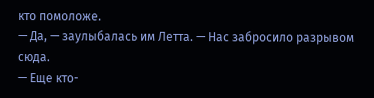кто помоложе.
— Да, — заулыбалась им Летта. — Нас забросило разрывом сюда.
— Еще кто-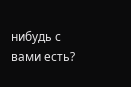нибудь с вами есть?